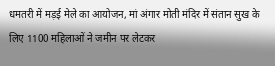धमतरी में मड़ई मेले का आयोजन, मां अंगार मोती मंदिर में संतान सुख के लिए 1100 महिलाओं ने जमीन पर लेटकर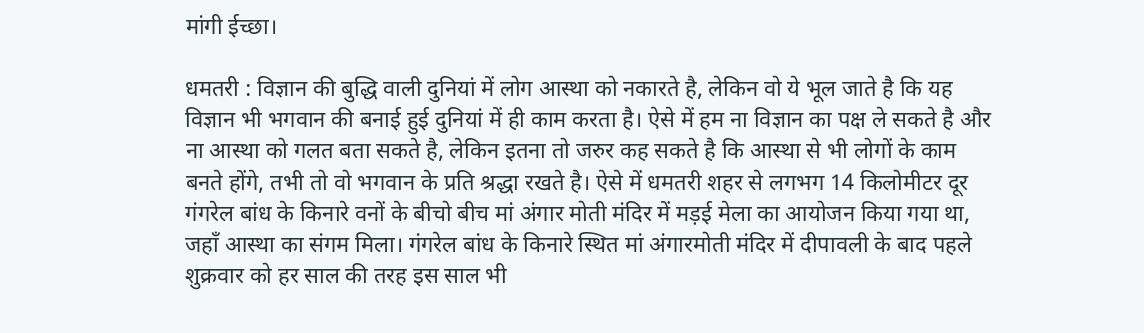मांगी ईच्छा।

धमतरी : विज्ञान की बुद्धि वाली दुनियां में लोग आस्था को नकारते है, लेकिन वो ये भूल जाते है कि यह विज्ञान भी भगवान की बनाई हुई दुनियां में ही काम करता है। ऐसे में हम ना विज्ञान का पक्ष ले सकते है और ना आस्था को गलत बता सकते है, लेकिन इतना तो जरुर कह सकते है कि आस्था से भी लोगों के काम बनते होंगे, तभी तो वो भगवान के प्रति श्रद्धा रखते है। ऐसे में धमतरी शहर से लगभग 14 किलोमीटर दूर गंगरेल बांध के किनारे वनों के बीचो बीच मां अंगार मोती मंदिर में मड़ई मेला का आयोजन किया गया था, जहाँ आस्था का संगम मिला। गंगरेल बांध के किनारे स्थित मां अंगारमोती मंदिर में दीपावली के बाद पहले शुक्रवार को हर साल की तरह इस साल भी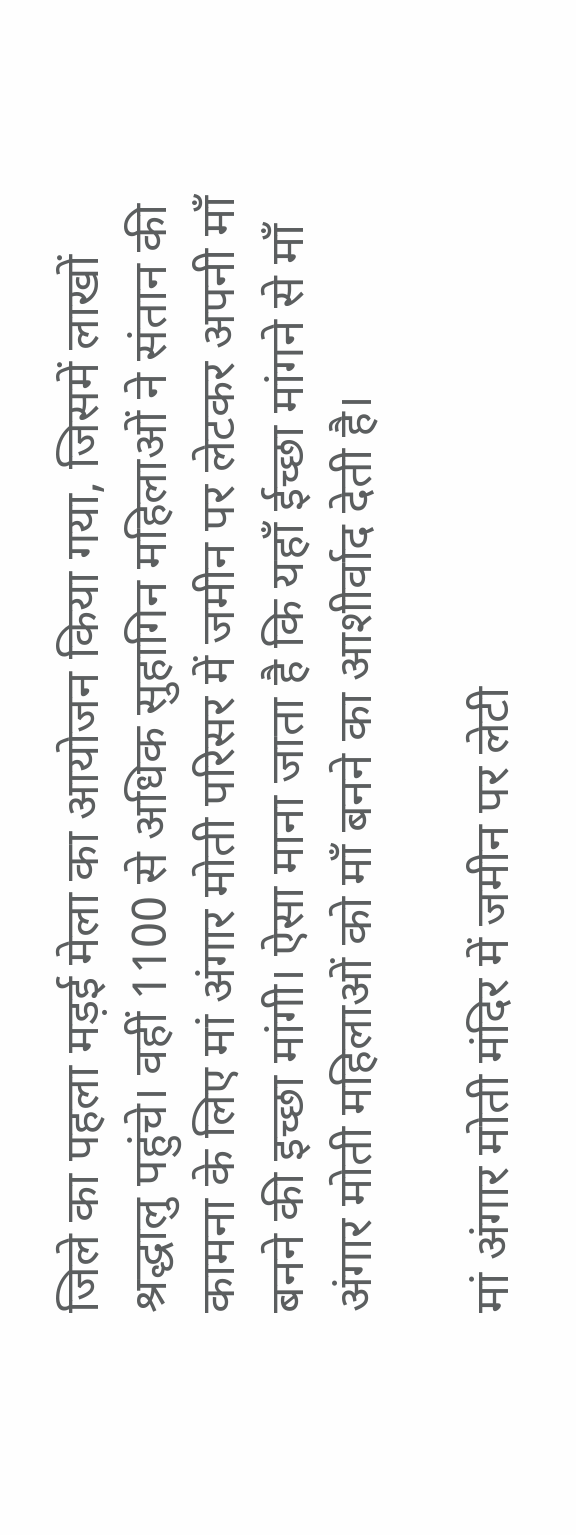जिले का पहला मड़ई मेला का आयोजन किया गया, जिसमें लाखों श्रद्धालु पहुंचे। वहीं 1100 से अधिक सुहागिन महिलाओं ने संतान की कामना के लिए मां अंगार मोती परिसर में जमीन पर लेटकर अपनी माँ बनने की इच्छा मांगी। ऐसा माना जाता है कि यहाँ ईच्छा मांगने से माँ अंगार मोती महिलाओं को माँ बनने का आशीर्वाद देती है।

मां अंगार मोती मंदिर में जमीन पर लेटी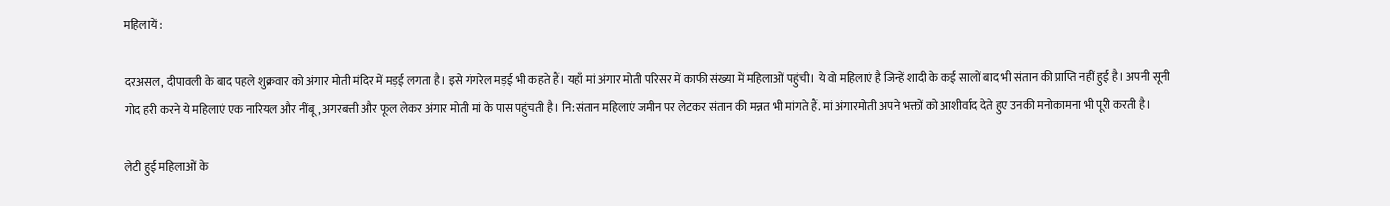महिलायें :

दरअसल, दीपावली के बाद पहले शुक्रवार को अंगार मोती मंदिर में मड़ई लगता है। इसे गंगरेल मड़ई भी कहते हैं। यहाँ मां अंगार मोती परिसर में काफी संख्या में महिलाओं पहुंची। ये वो महिलाएं है जिन्हें शादी के कई सालों बाद भी संतान की प्राप्ति नहीं हुई है। अपनी सूनी गोद हरी करने ये महिलाएं एक नारियल और नींबू, अगरबत्ती और फूल लेकर अंगार मोती मां के पास पहुंचती है। नि:संतान महिलाएं जमीन पर लेटकर संतान की मन्नत भी मांगते हैं. मां अंगारमोती अपने भक्तों को आशीर्वाद देते हुए उनकी मनोकामना भी पूरी करती है।

लेटी हुई महिलाओं के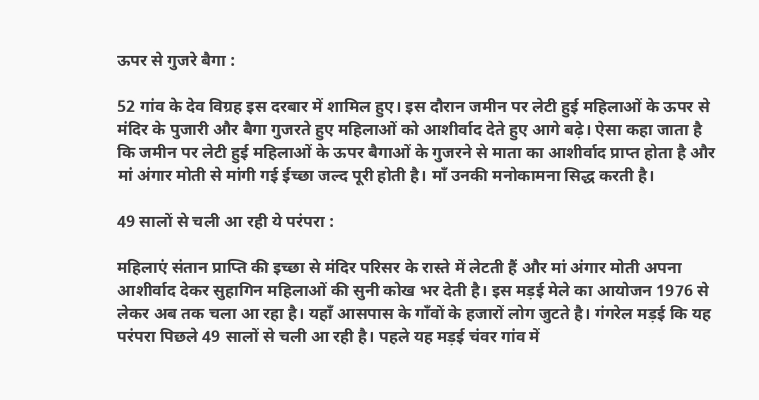ऊपर से गुजरे बैगा :

52 गांव के देव विग्रह इस दरबार में शामिल हुए। इस दौरान जमीन पर लेटी हुई महिलाओं के ऊपर से मंदिर के पुजारी और बैगा गुजरते हुए महिलाओं को आशीर्वाद देते हुए आगे बढ़े। ऐसा कहा जाता है कि जमीन पर लेटी हुई महिलाओं के ऊपर बैगाओं के गुजरने से माता का आशीर्वाद प्राप्त होता है और मां अंगार मोती से मांगी गई ईच्छा जल्द पूरी होती है। माँ उनकी मनोकामना सिद्ध करती है।

49 सालों से चली आ रही ये परंपरा :

महिलाएं संतान प्राप्ति की इच्छा से मंदिर परिसर के रास्ते में लेटती हैं और मां अंगार मोती अपना आशीर्वाद देकर सुहागिन महिलाओं की सुनी कोख भर देती है। इस मड़ई मेले का आयोजन 1976 से लेकर अब तक चला आ रहा है। यहाँ आसपास के गाँवों के हजारों लोग जुटते है। गंगरेल मड़ई कि यह परंपरा पिछले 49 सालों से चली आ रही है। पहले यह मड़ई चंवर गांव में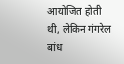आयोजित होती थी, लेकिन गंगरेल बांध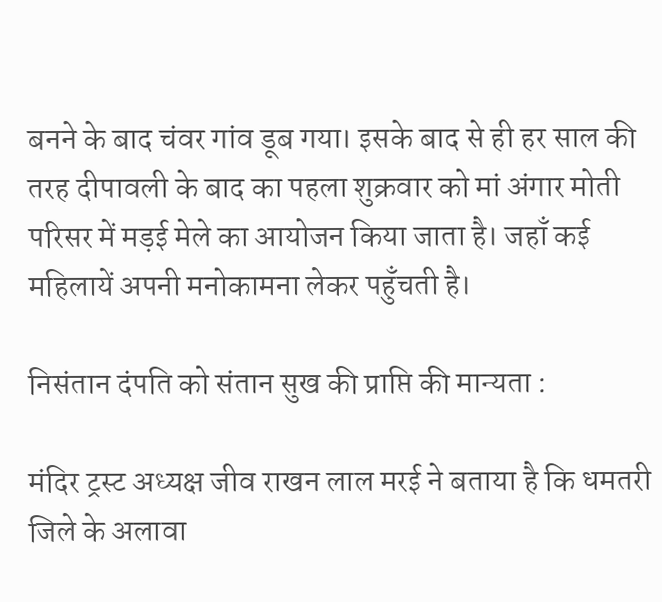बनने के बाद चंवर गांव डूब गया। इसके बाद से ही हर साल की तरह दीपावली के बाद का पहला शुक्रवार को मां अंगार मोती परिसर में मड़ई मेले का आयोजन किया जाता है। जहाँ कई महिलायें अपनी मनोकामना लेकर पहुँचती है।

निसंतान दंपति को संतान सुख की प्राप्ति की मान्यता :

मंदिर ट्रस्ट अध्यक्ष जीव राखन लाल मरई ने बताया है कि धमतरी जिले के अलावा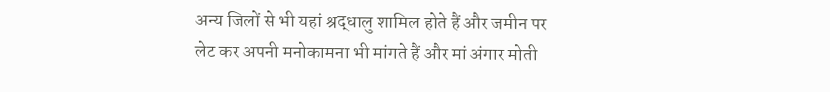अन्य जिलों से भी यहां श्रद्धालु शामिल होते हैं और जमीन पर लेट कर अपनी मनोकामना भी मांगते हैं और मां अंगार मोती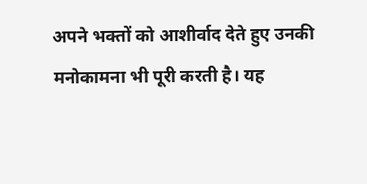अपने भक्तों को आशीर्वाद देते हुए उनकी मनोकामना भी पूरी करती है। यह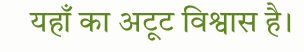यहाँ का अटूट विश्वास है।